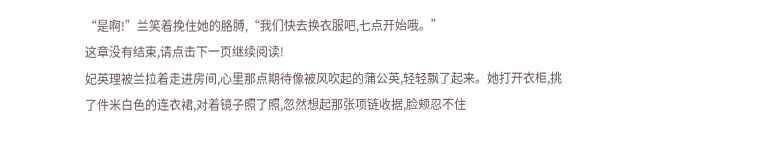“是啊!”兰笑着挽住她的胳膊,“我们快去换衣服吧,七点开始哦。”
这章没有结束,请点击下一页继续阅读!
妃英理被兰拉着走进房间,心里那点期待像被风吹起的蒲公英,轻轻飘了起来。她打开衣柜,挑了件米白色的连衣裙,对着镜子照了照,忽然想起那张项链收据,脸颊忍不住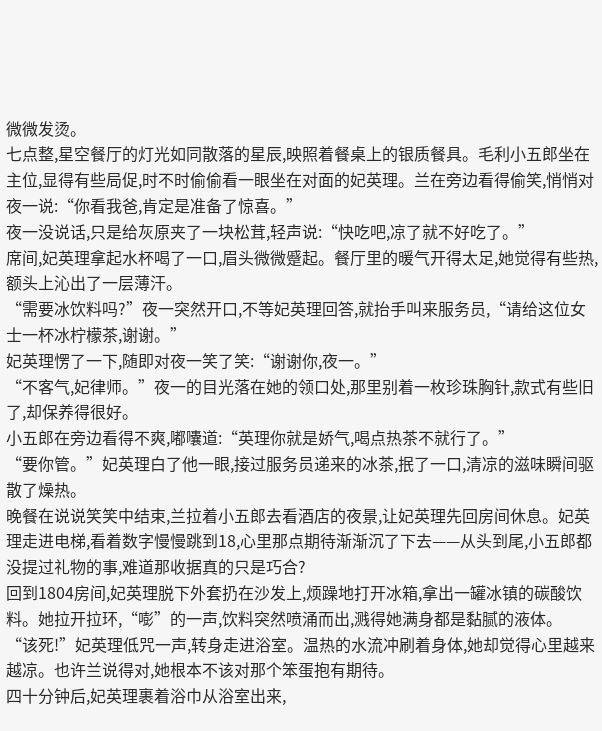微微发烫。
七点整,星空餐厅的灯光如同散落的星辰,映照着餐桌上的银质餐具。毛利小五郎坐在主位,显得有些局促,时不时偷偷看一眼坐在对面的妃英理。兰在旁边看得偷笑,悄悄对夜一说:“你看我爸,肯定是准备了惊喜。”
夜一没说话,只是给灰原夹了一块松茸,轻声说:“快吃吧,凉了就不好吃了。”
席间,妃英理拿起水杯喝了一口,眉头微微蹙起。餐厅里的暖气开得太足,她觉得有些热,额头上沁出了一层薄汗。
“需要冰饮料吗?”夜一突然开口,不等妃英理回答,就抬手叫来服务员,“请给这位女士一杯冰柠檬茶,谢谢。”
妃英理愣了一下,随即对夜一笑了笑:“谢谢你,夜一。”
“不客气,妃律师。”夜一的目光落在她的领口处,那里别着一枚珍珠胸针,款式有些旧了,却保养得很好。
小五郎在旁边看得不爽,嘟囔道:“英理你就是娇气,喝点热茶不就行了。”
“要你管。”妃英理白了他一眼,接过服务员递来的冰茶,抿了一口,清凉的滋味瞬间驱散了燥热。
晚餐在说说笑笑中结束,兰拉着小五郎去看酒店的夜景,让妃英理先回房间休息。妃英理走进电梯,看着数字慢慢跳到18,心里那点期待渐渐沉了下去——从头到尾,小五郎都没提过礼物的事,难道那收据真的只是巧合?
回到1804房间,妃英理脱下外套扔在沙发上,烦躁地打开冰箱,拿出一罐冰镇的碳酸饮料。她拉开拉环,“嘭”的一声,饮料突然喷涌而出,溅得她满身都是黏腻的液体。
“该死!”妃英理低咒一声,转身走进浴室。温热的水流冲刷着身体,她却觉得心里越来越凉。也许兰说得对,她根本不该对那个笨蛋抱有期待。
四十分钟后,妃英理裹着浴巾从浴室出来,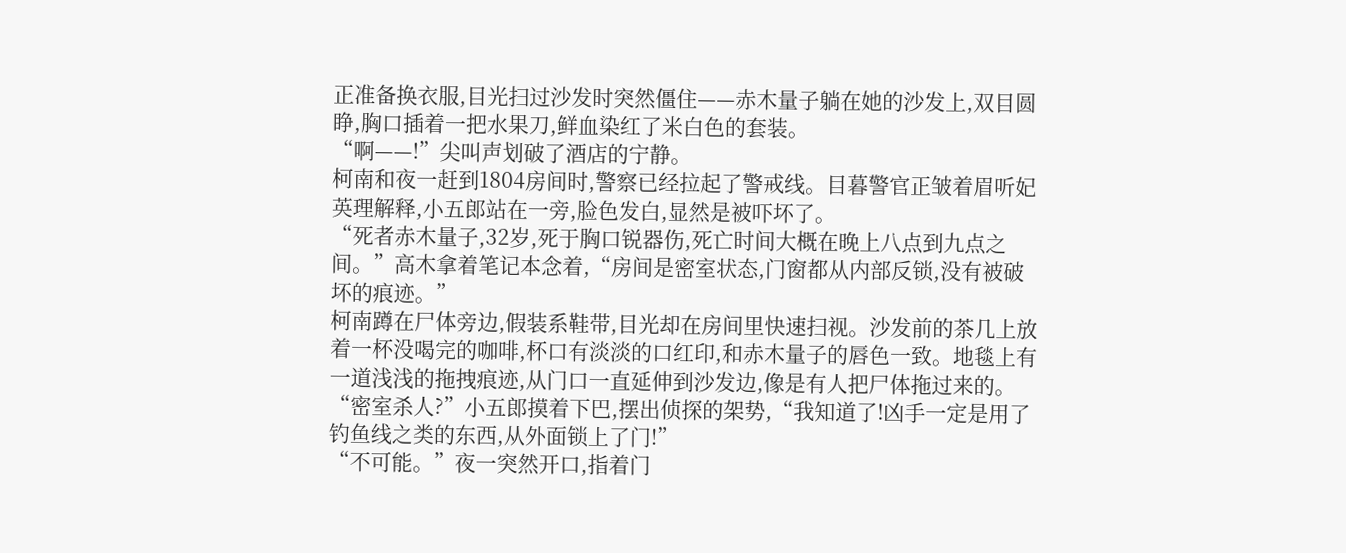正准备换衣服,目光扫过沙发时突然僵住——赤木量子躺在她的沙发上,双目圆睁,胸口插着一把水果刀,鲜血染红了米白色的套装。
“啊——!”尖叫声划破了酒店的宁静。
柯南和夜一赶到1804房间时,警察已经拉起了警戒线。目暮警官正皱着眉听妃英理解释,小五郎站在一旁,脸色发白,显然是被吓坏了。
“死者赤木量子,32岁,死于胸口锐器伤,死亡时间大概在晚上八点到九点之间。”高木拿着笔记本念着,“房间是密室状态,门窗都从内部反锁,没有被破坏的痕迹。”
柯南蹲在尸体旁边,假装系鞋带,目光却在房间里快速扫视。沙发前的茶几上放着一杯没喝完的咖啡,杯口有淡淡的口红印,和赤木量子的唇色一致。地毯上有一道浅浅的拖拽痕迹,从门口一直延伸到沙发边,像是有人把尸体拖过来的。
“密室杀人?”小五郎摸着下巴,摆出侦探的架势,“我知道了!凶手一定是用了钓鱼线之类的东西,从外面锁上了门!”
“不可能。”夜一突然开口,指着门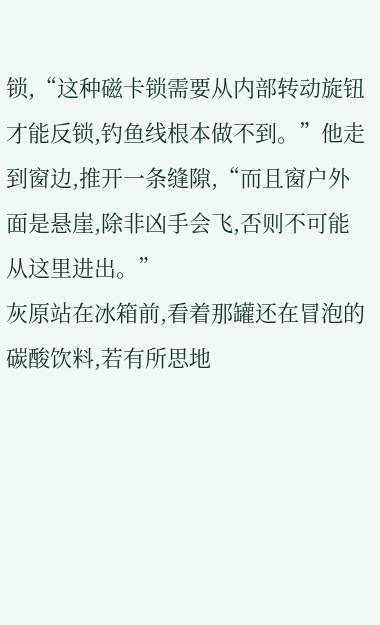锁,“这种磁卡锁需要从内部转动旋钮才能反锁,钓鱼线根本做不到。”他走到窗边,推开一条缝隙,“而且窗户外面是悬崖,除非凶手会飞,否则不可能从这里进出。”
灰原站在冰箱前,看着那罐还在冒泡的碳酸饮料,若有所思地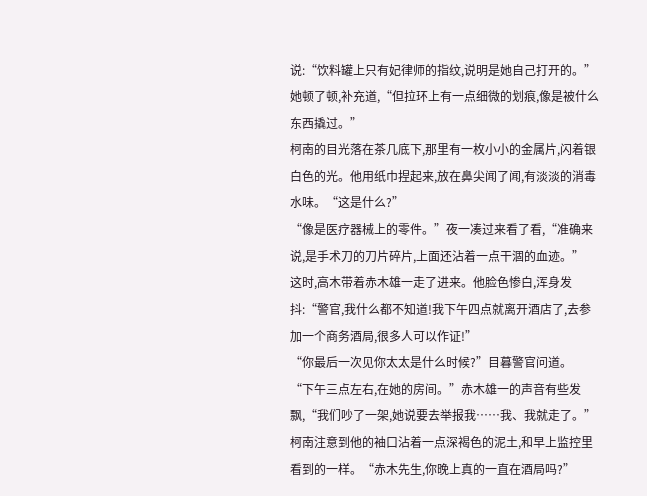说:“饮料罐上只有妃律师的指纹,说明是她自己打开的。”她顿了顿,补充道,“但拉环上有一点细微的划痕,像是被什么东西撬过。”
柯南的目光落在茶几底下,那里有一枚小小的金属片,闪着银白色的光。他用纸巾捏起来,放在鼻尖闻了闻,有淡淡的消毒水味。“这是什么?”
“像是医疗器械上的零件。”夜一凑过来看了看,“准确来说,是手术刀的刀片碎片,上面还沾着一点干涸的血迹。”
这时,高木带着赤木雄一走了进来。他脸色惨白,浑身发抖:“警官,我什么都不知道!我下午四点就离开酒店了,去参加一个商务酒局,很多人可以作证!”
“你最后一次见你太太是什么时候?”目暮警官问道。
“下午三点左右,在她的房间。”赤木雄一的声音有些发飘,“我们吵了一架,她说要去举报我……我、我就走了。”
柯南注意到他的袖口沾着一点深褐色的泥土,和早上监控里看到的一样。“赤木先生,你晚上真的一直在酒局吗?”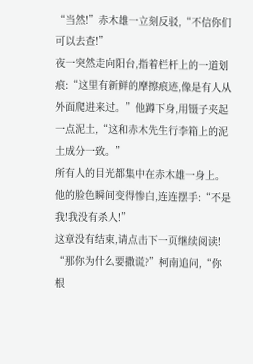“当然!”赤木雄一立刻反驳,“不信你们可以去查!”
夜一突然走向阳台,指着栏杆上的一道划痕:“这里有新鲜的摩擦痕迹,像是有人从外面爬进来过。”他蹲下身,用镊子夹起一点泥土,“这和赤木先生行李箱上的泥土成分一致。”
所有人的目光都集中在赤木雄一身上。他的脸色瞬间变得惨白,连连摆手:“不是我!我没有杀人!”
这章没有结束,请点击下一页继续阅读!
“那你为什么要撒谎?”柯南追问,“你根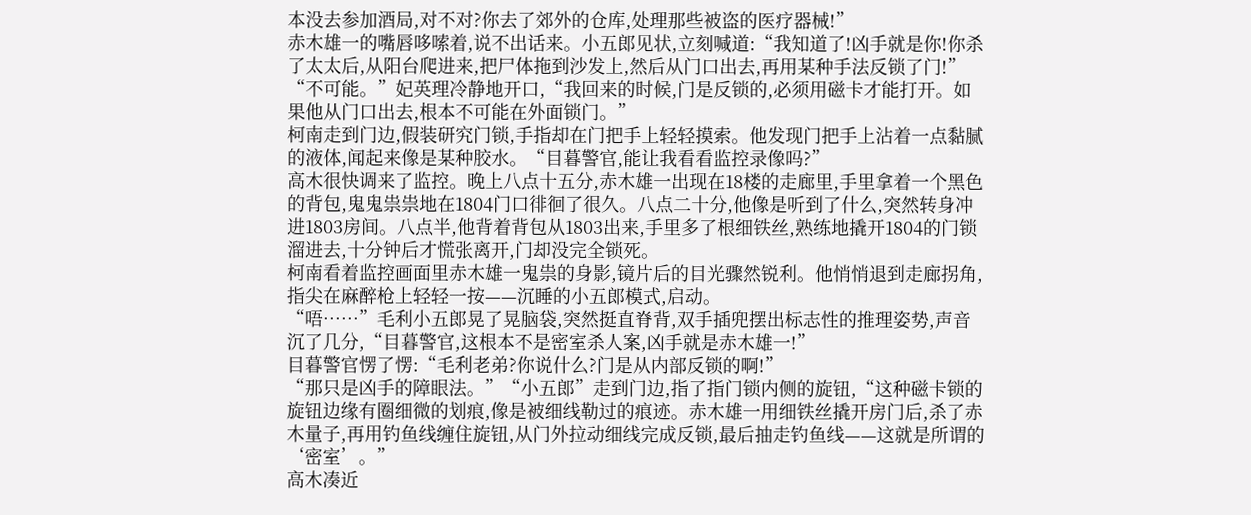本没去参加酒局,对不对?你去了郊外的仓库,处理那些被盗的医疗器械!”
赤木雄一的嘴唇哆嗦着,说不出话来。小五郎见状,立刻喊道:“我知道了!凶手就是你!你杀了太太后,从阳台爬进来,把尸体拖到沙发上,然后从门口出去,再用某种手法反锁了门!”
“不可能。”妃英理冷静地开口,“我回来的时候,门是反锁的,必须用磁卡才能打开。如果他从门口出去,根本不可能在外面锁门。”
柯南走到门边,假装研究门锁,手指却在门把手上轻轻摸索。他发现门把手上沾着一点黏腻的液体,闻起来像是某种胶水。“目暮警官,能让我看看监控录像吗?”
高木很快调来了监控。晚上八点十五分,赤木雄一出现在18楼的走廊里,手里拿着一个黑色的背包,鬼鬼祟祟地在1804门口徘徊了很久。八点二十分,他像是听到了什么,突然转身冲进1803房间。八点半,他背着背包从1803出来,手里多了根细铁丝,熟练地撬开1804的门锁溜进去,十分钟后才慌张离开,门却没完全锁死。
柯南看着监控画面里赤木雄一鬼祟的身影,镜片后的目光骤然锐利。他悄悄退到走廊拐角,指尖在麻醉枪上轻轻一按——沉睡的小五郎模式,启动。
“唔……”毛利小五郎晃了晃脑袋,突然挺直脊背,双手插兜摆出标志性的推理姿势,声音沉了几分,“目暮警官,这根本不是密室杀人案,凶手就是赤木雄一!”
目暮警官愣了愣:“毛利老弟?你说什么?门是从内部反锁的啊!”
“那只是凶手的障眼法。”“小五郎”走到门边,指了指门锁内侧的旋钮,“这种磁卡锁的旋钮边缘有圈细微的划痕,像是被细线勒过的痕迹。赤木雄一用细铁丝撬开房门后,杀了赤木量子,再用钓鱼线缠住旋钮,从门外拉动细线完成反锁,最后抽走钓鱼线——这就是所谓的‘密室’。”
高木凑近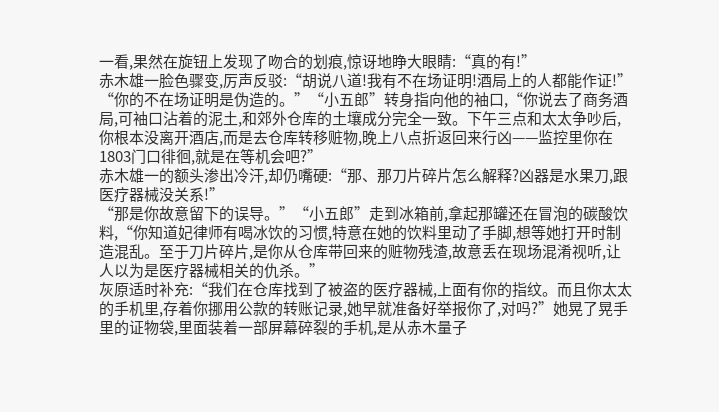一看,果然在旋钮上发现了吻合的划痕,惊讶地睁大眼睛:“真的有!”
赤木雄一脸色骤变,厉声反驳:“胡说八道!我有不在场证明!酒局上的人都能作证!”
“你的不在场证明是伪造的。”“小五郎”转身指向他的袖口,“你说去了商务酒局,可袖口沾着的泥土,和郊外仓库的土壤成分完全一致。下午三点和太太争吵后,你根本没离开酒店,而是去仓库转移赃物,晚上八点折返回来行凶——监控里你在1803门口徘徊,就是在等机会吧?”
赤木雄一的额头渗出冷汗,却仍嘴硬:“那、那刀片碎片怎么解释?凶器是水果刀,跟医疗器械没关系!”
“那是你故意留下的误导。”“小五郎”走到冰箱前,拿起那罐还在冒泡的碳酸饮料,“你知道妃律师有喝冰饮的习惯,特意在她的饮料里动了手脚,想等她打开时制造混乱。至于刀片碎片,是你从仓库带回来的赃物残渣,故意丢在现场混淆视听,让人以为是医疗器械相关的仇杀。”
灰原适时补充:“我们在仓库找到了被盗的医疗器械,上面有你的指纹。而且你太太的手机里,存着你挪用公款的转账记录,她早就准备好举报你了,对吗?”她晃了晃手里的证物袋,里面装着一部屏幕碎裂的手机,是从赤木量子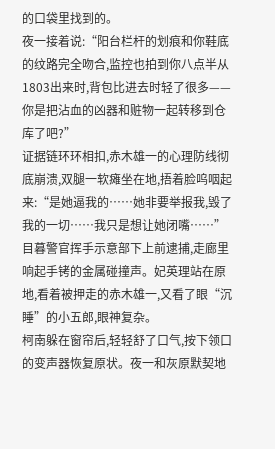的口袋里找到的。
夜一接着说:“阳台栏杆的划痕和你鞋底的纹路完全吻合,监控也拍到你八点半从1803出来时,背包比进去时轻了很多——你是把沾血的凶器和赃物一起转移到仓库了吧?”
证据链环环相扣,赤木雄一的心理防线彻底崩溃,双腿一软瘫坐在地,捂着脸呜咽起来:“是她逼我的……她非要举报我,毁了我的一切……我只是想让她闭嘴……”
目暮警官挥手示意部下上前逮捕,走廊里响起手铐的金属碰撞声。妃英理站在原地,看着被押走的赤木雄一,又看了眼“沉睡”的小五郎,眼神复杂。
柯南躲在窗帘后,轻轻舒了口气,按下领口的变声器恢复原状。夜一和灰原默契地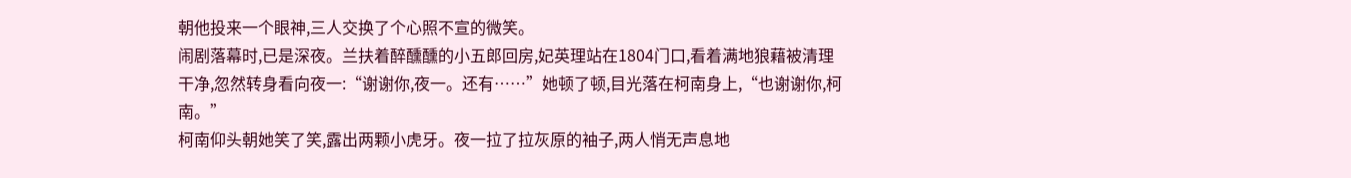朝他投来一个眼神,三人交换了个心照不宣的微笑。
闹剧落幕时,已是深夜。兰扶着醉醺醺的小五郎回房,妃英理站在1804门口,看着满地狼藉被清理干净,忽然转身看向夜一:“谢谢你,夜一。还有……”她顿了顿,目光落在柯南身上,“也谢谢你,柯南。”
柯南仰头朝她笑了笑,露出两颗小虎牙。夜一拉了拉灰原的袖子,两人悄无声息地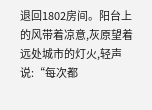退回1802房间。阳台上的风带着凉意,灰原望着远处城市的灯火,轻声说:“每次都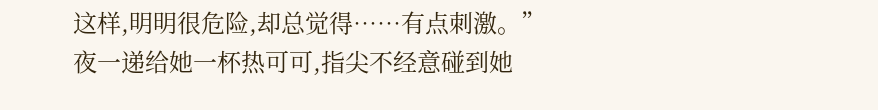这样,明明很危险,却总觉得……有点刺激。”
夜一递给她一杯热可可,指尖不经意碰到她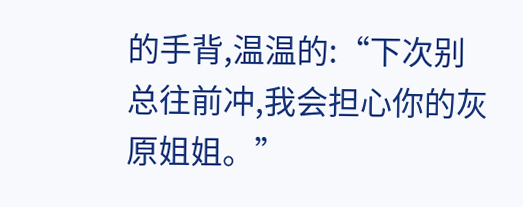的手背,温温的:“下次别总往前冲,我会担心你的灰原姐姐。”